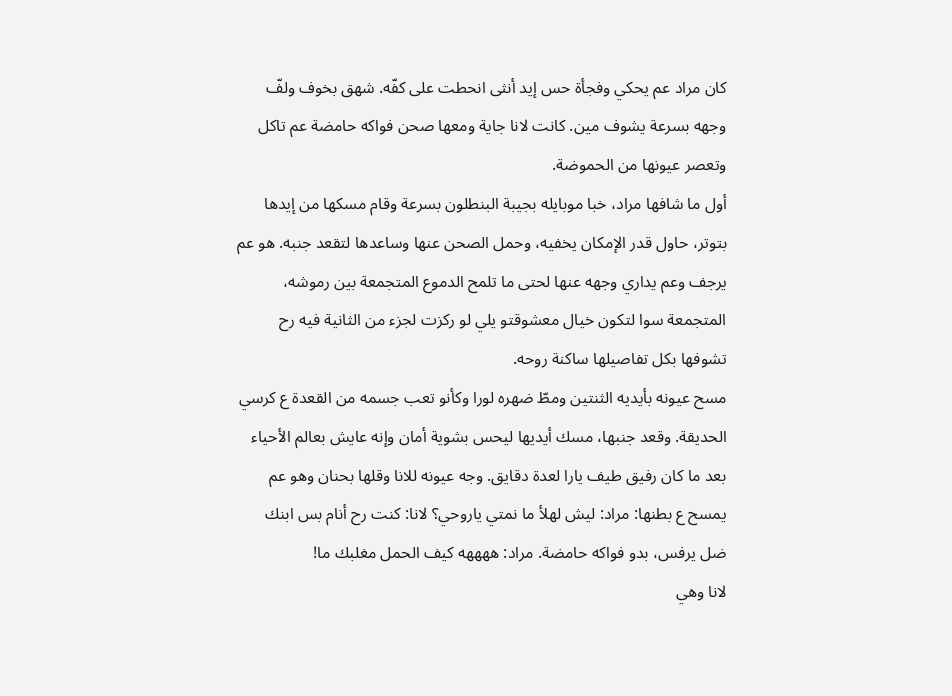كان مراد عم يحكي وفجأة حس إيد أنثى انحطت على كفّه. شهق بخوف ولفّ وجهه بسرعة يشوف مين. كانت لانا جاية ومعها صحن فواكه حامضة عم تاكل وتعصر عيونها من الحموضة.
أول ما شافها مراد، خبا موبايله بجيبة البنطلون بسرعة وقام مسكها من إيدها بتوتر، حاول قدر الإمكان يخفيه، وحمل الصحن عنها وساعدها لتقعد جنبه. هو عم يرجف وعم يداري وجهه عنها لحتى ما تلمح الدموع المتجمعة بين رموشه، المتجمعة سوا لتكون خيال معشوقتو يلي لو ركزت لجزء من الثانية فيه رح تشوفها بكل تفاصيلها ساكنة روحه.
مسح عيونه بأيديه الثنتين ومطّ ضهره لورا وكأنو تعب جسمه من القعدة ع كرسي الحديقة. وقعد جنبها، مسك أيديها ليحس بشوية أمان وإنه عايش بعالم الأحياء بعد ما كان رفيق طيف يارا لعدة دقايق. وجه عيونه للانا وقلها بحنان وهو عم يمسح ع بطنها: مراد: ليش لهلأ ما نمتي ياروحي؟ لانا: كنت رح أنام بس ابنك ضل يرفس، بدو فواكه حامضة. مراد: ههههه كيف الحمل مغلبك ما!
لانا وهي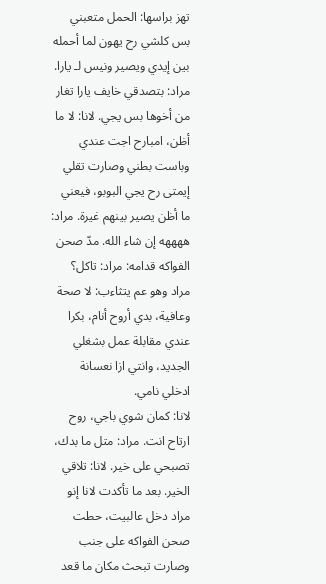تهز براسها: الحمل متعبني بس كلشي رح يهون لما أحمله بين إيدي ويصير ونيس لـ يارا. مراد: بتصدقي خايف يارا تغار من أخوها بس يجي. لانا: لا ما أظن، امبارح اجت عندي وباست بطني وصارت تقلي إيمتى رح يجي البوبو، فيعني ما أظن يصير بينهم غيرة. مراد: ههههه إن شاء الله. مدّ صحن الفواكه قدامه: مراد: تاكل؟ مراد وهو عم يتثاءب: لا صحة وعافية، بدي أروح أنام، بكرا عندي مقابلة عمل بشغلي الجديد، وانتي ازا نعسانة ادخلي نامي.
لانا: كمان شوي باجي، روح ارتاح انت. مراد: متل ما بدك، تصبحي على خير. لانا: تلاقي الخير. بعد ما تأكدت لانا إنو مراد دخل عالبيت، حطت صحن الفواكه على جنب وصارت تبحث مكان ما قعد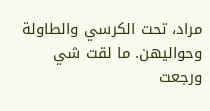مراد، تحت الكرسي والطاولة وحواليهن. ما لقت شي ورجعت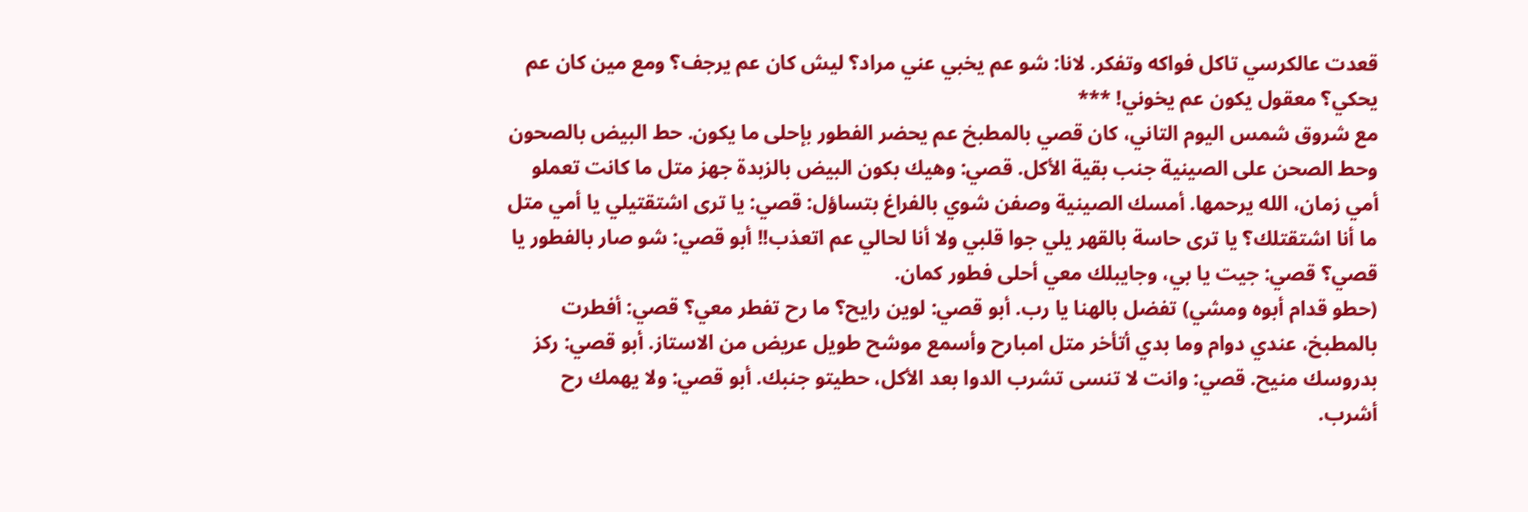قعدت عالكرسي تاكل فواكه وتفكر. لانا: شو عم يخبي عني مراد؟ ليش كان عم يرجف؟ ومع مين كان عم يحكي؟ معقول يكون عم يخوني! ***
مع شروق شمس اليوم التاني، كان قصي بالمطبخ عم يحضر الفطور بإحلى ما يكون. حط البيض بالصحون وحط الصحن على الصينية جنب بقية الأكل. قصي: وهيك بكون البيض بالزبدة جهز متل ما كانت تعملو أمي زمان، الله يرحمها. أمسك الصينية وصفن شوي بالفراغ بتساؤل: قصي: يا ترى اشتقتيلي يا أمي متل ما أنا اشتقتلك؟ يا ترى حاسة بالقهر يلي جوا قلبي ولا أنا لحالي عم اتعذب!! أبو قصي: شو صار بالفطور يا قصي؟ قصي: جيت يا بي، وجايبلك معي أحلى فطور كمان.
(حطو قدام أبوه ومشي) تفضل بالهنا يا رب. أبو قصي: لوين رايح؟ ما رح تفطر معي؟ قصي: أفطرت بالمطبخ، عندي دوام وما بدي أتأخر متل امبارح وأسمع موشح طويل عريض من الاستاز. أبو قصي: ركز بدروسك منيح. قصي: وانت لا تنسى تشرب الدوا بعد الأكل، حطيتو جنبك. أبو قصي: ولا يهمك رح أشرب.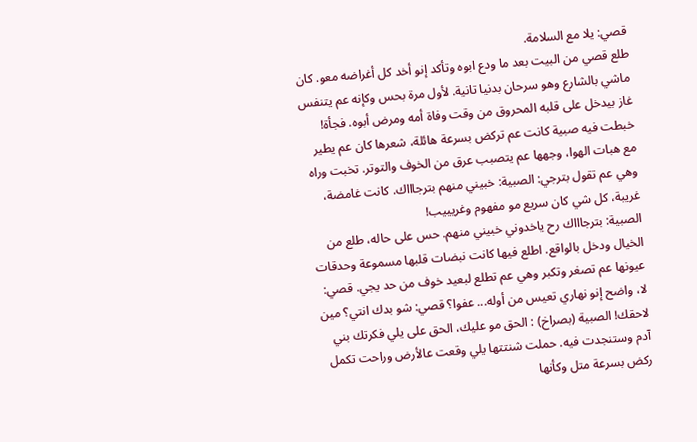قصي: يلا مع السلامة.
طلع قصي من البيت بعد ما ودع ابوه وتأكد إنو أخد كل أغراضه معو. كان ماشي بالشارع وهو سرحان بدنيا تانية. لأول مرة بحس وكإنه عم يتنفس غاز بيدخل على قلبه المحروق من وقت وفاة أمه ومرض أبوه. فجأة! خبطت فيه صبية كانت عم تركض بسرعة هائلة، شعرها كان عم يطير مع هبات الهوا، وجهها عم يتصبب عرق من الخوف والتوتر. تخبت وراه وهي عم تقول بترجي: الصبية: خبيني منهم بترجاااك. كانت غامضة، غريبة، كل شي كان سريع مو مفهوم وغريييب!
الصبية: بترجاااك رح ياخدوني خبيني منهم. حس على حاله، طلع من الخيال ودخل بالواقع. اطلع فيها كانت نبضات قلبها مسموعة وحدقات عيونها عم تصغر وتكبر وهي عم تطلع لبعيد خوف من حد يجي. قصي: لا، واضح إنو نهاري تعيس من أوله... عفوا؟ قصي: شو بدك انتي؟ مين لاحقك! الصبية (بصراخ) : الحق مو عليك، الحق على يلي فكرتك بني آدم وستنجدت فيه. حملت شنتتها يلي وقعت عالأرض وراحت تكمل ركض بسرعة متل وكأنها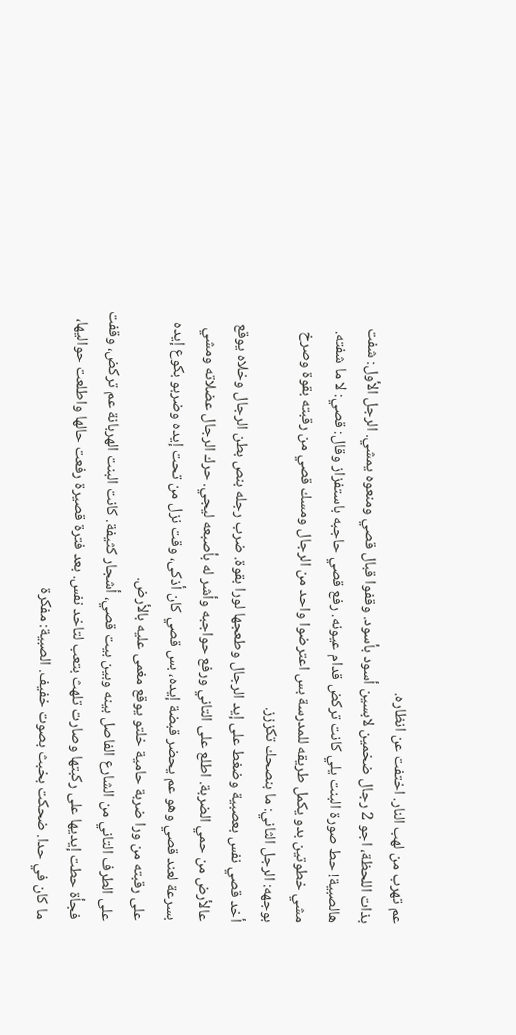عم تهرب من لهب النار. اختفت عن انظاره.
بذات اللحظة، اجو 2 رجال ضخمين لابسين أسود بأسود. وقفوا قبال قصي ومنعوه يمشي. الرجل الأول: شفت هالصبية! حط صورة البنت يلي كانت تركض قدام عيونه. رفع قصي حاجبه باستفزاز وقال: قصي: لا ما شفته. مشي خطوتين بدو يكمل طريقه للمدرسة بس اعترضوا واحد من الرجال ومسك قصي من رقبته بقوة وصرخ بوجهه: الرجل الثاني: ما بنصحك تكززز.
أخد قصي نفس بعصبية وضغط على إيد الرجال وطعجها لورا بقوة. ضرب رجله بنص بطن الرجال وخلاه يوقع عالأرض من حمي الضربة. اطلع على التاني ورفع حواجبه وأشر له بأصبعه ليجي. حرك الرجال عضلاته ومشي بسرعة لعند قصي وهو عم يحضر قبضة إيده، بس قصي كان أذكى، وقت نزل من تحت إيده وضربو بكوع إيده على رقبته من ورا ضربة حامية خلتو يوقع مغمى عليه بالأرض.
على الطرف التاني من الشارع الفاصل بينه وبين بيت قصي، أشجار كثيفة. كانت البنت الهربانة عم تركض، وقفت فجأة حطت إيديها على ركبتها وصارت تلهث بتعب لتاخد نفس. بعد فترة قصيرة رفعت حالها واطلعت حواليها، ما كان في حدا. ضحكت بخبث بصوت خفيف. الصبية: مفكرة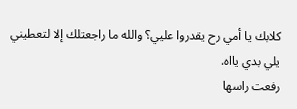كلابك يا أمي رح يقدروا عليي؟ والله ما راجعتلك إلا لتعطيني يلي بدي يااه.
رفعت راسها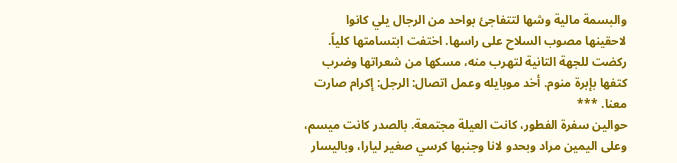والبسمة مالية وشها لتتفاجئ بواحد من الرجال يلي كانوا لاحقينها مصوب السلاح على راسها. اختفت ابتسامتها كلياً. ركضت للجهة التانية لتهرب منه، مسكها من شعراتها وضرب كتفها بإبرة منوم. أخد موبايله وعمل اتصال: الرجل: إكرام صارت معنا. ***
حوالين سفرة الفطور، كانت العيلة مجتمعة. بالصدر كانت ميسم، وعلى اليمين مراد وبحدو لانا وجنبها كرسي صغير ليارا، وباليسار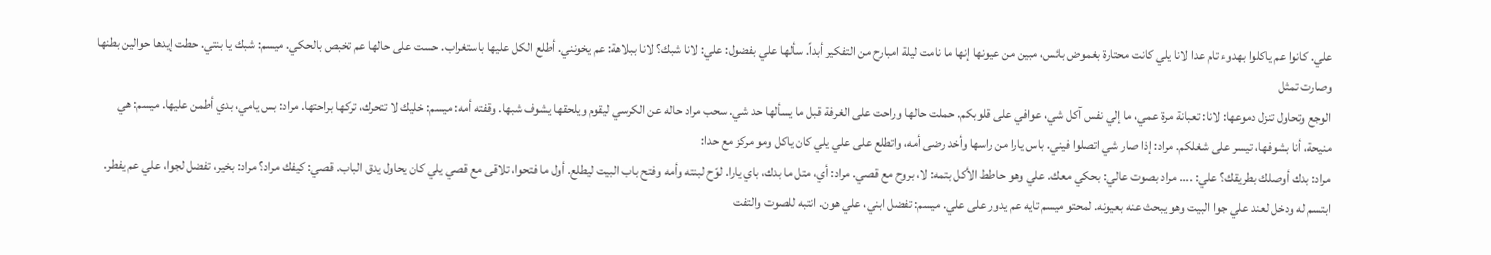علي. كانوا عم ياكلوا بهدوء تام عدا لانا يلي كانت محتارة بغموض بائس، مبين من عيونها إنها ما نامت ليلة امبارح من التفكير أبداً. سألها علي بفضول: علي: لانا شبك؟ لانا ببلاهة: عم يخونني. أطلع الكل عليها باستغراب. حست على حالها عم تخبص بالحكي. ميسم: شبك يا بنتي. حطت إيدها حوالين بطنها وصارت تمثل
الوجع وتحاول تنزل دموعها: لانا: تعبانة مرة عمي، ما إلي نفس آكل شي، عوافي على قلوبكم. حملت حالها وراحت على الغرفة قبل ما يسألها حد شي. سحب مراد حاله عن الكرسي ليقوم ويلحقها يشوف شبها. وقفته أمه: ميسم: خليك لا تتحرك، تركها براحتها. مراد: بس يامي، بدي أطمن عليها. ميسم: هي منيحة، أنا بشوفها، تيسر على شغلكم. مراد: إذا صار شي اتصلوا فيني. باس يارا من راسها وأخد رضى أمه، واتطلع على علي يلي كان ياكل ومو مركز مع حدا:
مراد: بدك أوصلك بطريقك؟ علي: .... مراد بصوت عالي: بحكي معك. علي وهو حاطط الأكل بتمه: لا، بروح مع قصي. مراد: أي، متل ما بدك، باي يارا. لوّح لبنته وأمه وفتح باب البيت ليطلع. أول ما فتحوا، تلاقى مع قصي يلي كان يحاول يدق الباب. قصي: كيفك مراد؟ مراد: بخير، تفضل لجوا، علي عم يفطر. ابتسم له ودخل لعند علي جوا البيت وهو يبحث عنه بعيونه. لمحتو ميسم تايه عم يدور على علي. ميسم: تفضل ابني، علي هون. انتبه للصوت والتفت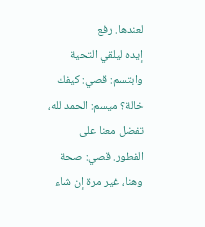لعندها. رفع
إيده ليلقي التحية وابتسم: قصي: كيفك خالة؟ ميسم: الحمد لله، تفضل معنا على الفطور. قصي: صحة وهنا، غير مرة إن شاء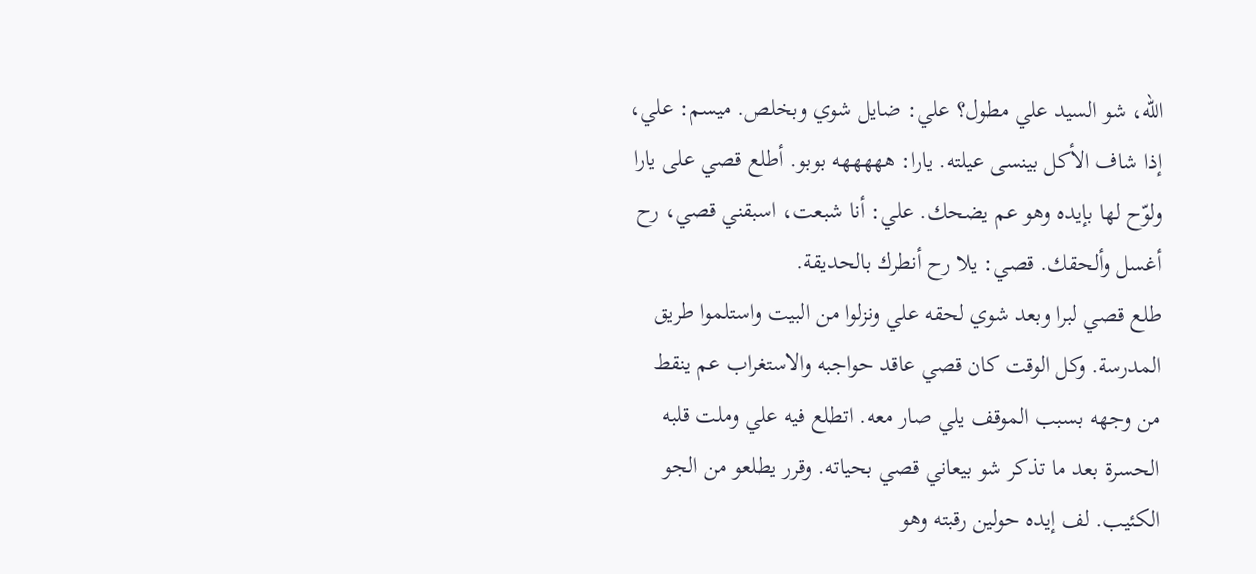الله، شو السيد علي مطول؟ علي: ضايل شوي وبخلص. ميسم: علي، إذا شاف الأكل بينسى عيلته. يارا: هههههه بوبو. أطلع قصي على يارا ولوّح لها بإيده وهو عم يضحك. علي: أنا شبعت، اسبقني قصي، رح أغسل وألحقك. قصي: يلا رح أنطرك بالحديقة.
طلع قصي لبرا وبعد شوي لحقه علي ونزلوا من البيت واستلموا طريق المدرسة. وكل الوقت كان قصي عاقد حواجبه والاستغراب عم ينقط من وجهه بسبب الموقف يلي صار معه. اتطلع فيه علي وملت قلبه الحسرة بعد ما تذكر شو بيعاني قصي بحياته. وقرر يطلعو من الجو الكئيب. لف إيده حولين رقبته وهو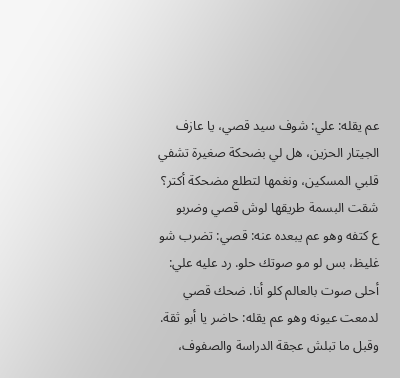عم يقله: علي: شوف سيد قصي، يا عازف الجيتار الحزين، هل لي بضحكة صغيرة تشفي قلبي المسكين، ونغمها لتطلع مضحكة أكتر؟ شقت البسمة طريقها لوش قصي وضربو
ع كتفه وهو عم يبعده عنه: قصي: تضرب شو غليظ، بس لو مو صوتك حلو. رد عليه علي: أحلى صوت بالعالم كلو أنا. ضحك قصي لدمعت عيونه وهو عم يقله: حاضر يا أبو ثقة. وقبل ما تبلش عجقة الدراسة والصفوف،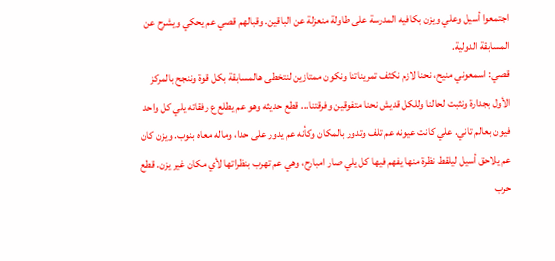اجتمعوا أسيل وعلي ويزن بكافيه المدرسة على طاولة منعزلة عن الباقين. وقبالهم قصي عم يحكي ويشرح عن المسابقة الدولية.
قصي: اسمعوني منيح، نحنا لازم نكثف تمريناتنا ونكون ممتازين لنتخطى هالمسابقة بكل قوة وننجح بالمركز الأول بجدارة ونثبت لحالنا وللكل قديش نحنا متفوقين وفرقتنا... قطع حديثه وهو عم يطلع ع رفقاته يلي كل واحد فيون بعالم تاني. علي كانت عيونه عم تلف وتدور بالمكان وكأنه عم يدور على حدا، وماله معاه بنوب. ويزن كان عم يلاحق أسيل ليلقط نظرة منها يفهم فيها كل يلي صار امبارح، وهي عم تهرب بنظراتها لأي مكان غير يزن. قطع حرب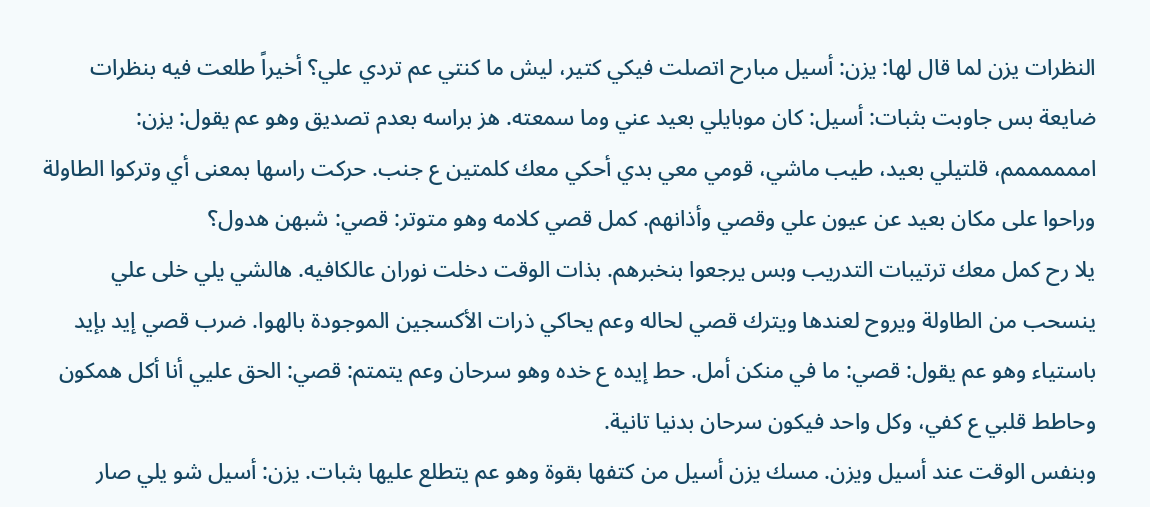النظرات يزن لما قال لها: يزن: أسيل مبارح اتصلت فيكي كتير، ليش ما كنتي عم تردي علي؟ أخيراً طلعت فيه بنظرات ضايعة بس جاوبت بثبات: أسيل: كان موبايلي بعيد عني وما سمعته. هز براسه بعدم تصديق وهو عم يقول: يزن: اممممممم، قلتيلي بعيد، طيب ماشي، قومي معي بدي أحكي معك كلمتين ع جنب. حركت راسها بمعنى أي وتركوا الطاولة وراحوا على مكان بعيد عن عيون علي وقصي وأذانهم. كمل قصي كلامه وهو متوتر: قصي: شبهن هدول؟
يلا رح كمل معك ترتيبات التدريب وبس يرجعوا بنخبرهم. بذات الوقت دخلت نوران عالكافيه. هالشي يلي خلى علي ينسحب من الطاولة ويروح لعندها ويترك قصي لحاله وعم يحاكي ذرات الأكسجين الموجودة بالهوا. ضرب قصي إيد بإيد باستياء وهو عم يقول: قصي: ما في منكن أمل. حط إيده ع خده وهو سرحان وعم يتمتم: قصي: الحق عليي أنا أكل همكون وحاطط قلبي ع كفي، وكل واحد فيكون سرحان بدنيا تانية.
وبنفس الوقت عند أسيل ويزن. مسك يزن أسيل من كتفها بقوة وهو عم يتطلع عليها بثبات. يزن: أسيل شو يلي صار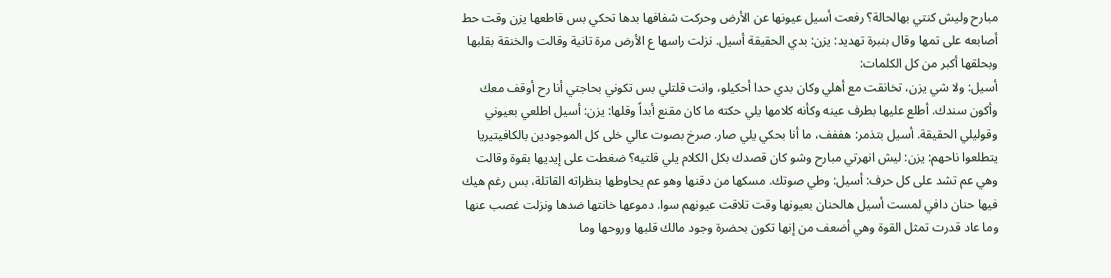مبارح وليش كنتي بهالحالة؟ رفعت أسيل عيونها عن الأرض وحركت شفافها بدها تحكي بس قاطعها يزن وقت حط أصابعه على تمها وقال بنبرة تهديد: يزن: بدي الحقيقة أسيل. نزلت راسها ع الأرض مرة تانية وقالت والخنقة بقلبها وبحلقها أكبر من كل الكلمات:
أسيل: ولا شي يزن، تخانقت مع أهلي وكان بدي حدا أحكيلو، وانت قلتلي بس تكوني بحاجتي أنا رح أوقف معك وأكون سندك. أطلع عليها بطرف عينه وكأنه كلامها يلي حكته ما كان مقنع أبداً وقلها: يزن: أسيل اطلعي بعيوني وقوليلي الحقيقة. أسيل بتذمر: هففف، ما أنا بحكي يلي صار. صرخ بصوت عالي خلى كل الموجودين بالكافيتيريا يتطلعوا ناحهم: يزن: ليش انهرتي مبارح وشو كان قصدك بكل الكلام يلي قلتيه؟ ضغطت على إيديها بقوة وقالت
وهي عم تشد على كل حرف: أسيل: وطي صوتك. مسكها من دقنها وهو عم يحاوطها بنظراته القاتلة، بس رغم هيك فيها حنان دافي لمست أسيل هالحنان بعيونها وقت تلاقت عيونهم سوا. دموعها خانتها ضدها ونزلت غصب عنها وما عاد قدرت تمثل القوة وهي أضعف من إنها تكون بحضرة وجود مالك قلبها وروحها وما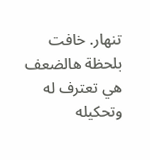تنهار. خافت بلحظة هالضعف هي تعترف له وتحكيله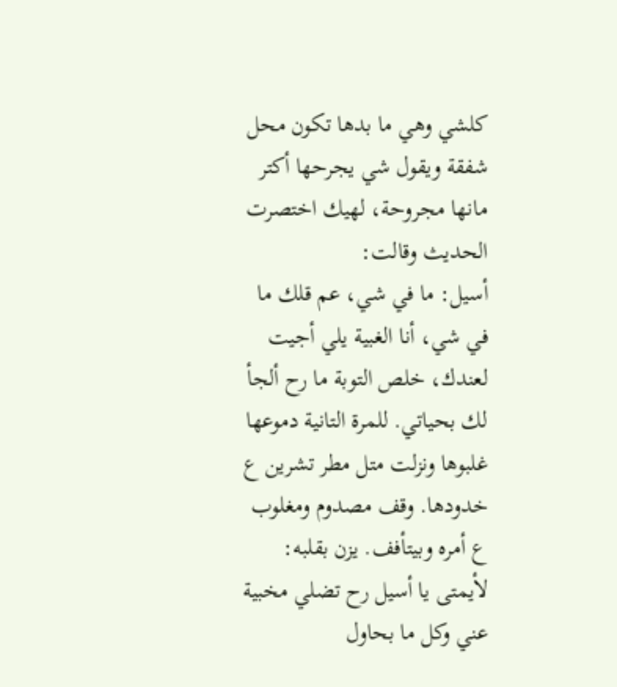كلشي وهي ما بدها تكون محل شفقة ويقول شي يجرحها أكتر مانها مجروحة، لهيك اختصرت الحديث وقالت:
أسيل: ما في شي، عم قلك ما في شي، أنا الغبية يلي أجيت لعندك، خلص التوبة ما رح ألجأ لك بحياتي. للمرة التانية دموعها غلبوها ونزلت متل مطر تشرين ع خدودها. وقف مصدوم ومغلوب ع أمره وبيتأفف. يزن بقلبه: لأيمتى يا أسيل رح تضلي مخبية عني وكل ما بحاول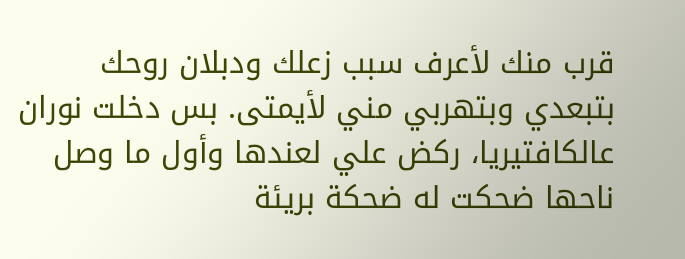قرب منك لأعرف سبب زعلك ودبلان روحك بتبعدي وبتهربي مني لأيمتى. بس دخلت نوران عالكافتيريا، ركض علي لعندها وأول ما وصل ناحها ضحكت له ضحكة بريئة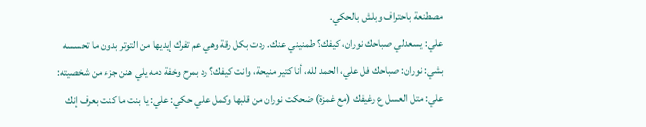مصطنعة باحتراف وبلش بالحكي.
علي: يسعدلي صباحك نوران، كيفك؟ طمنيني عنك. ردت بكل رقة وهي عم تفرك إيديها من التوتر بدون ما تحسسه بشي: نوران: صباحك فل علي، الحمد لله، أنا كتير منيحة، وانت كيفك؟ رد بمرح وخفة دمه يلي هنن جزء من شخصيته: علي: متل العسل ع رغيفك (مع غمزة) ضحكت نوران من قلبها وكمل علي حكي: علي: يا بنت ما كنت بعرف إنك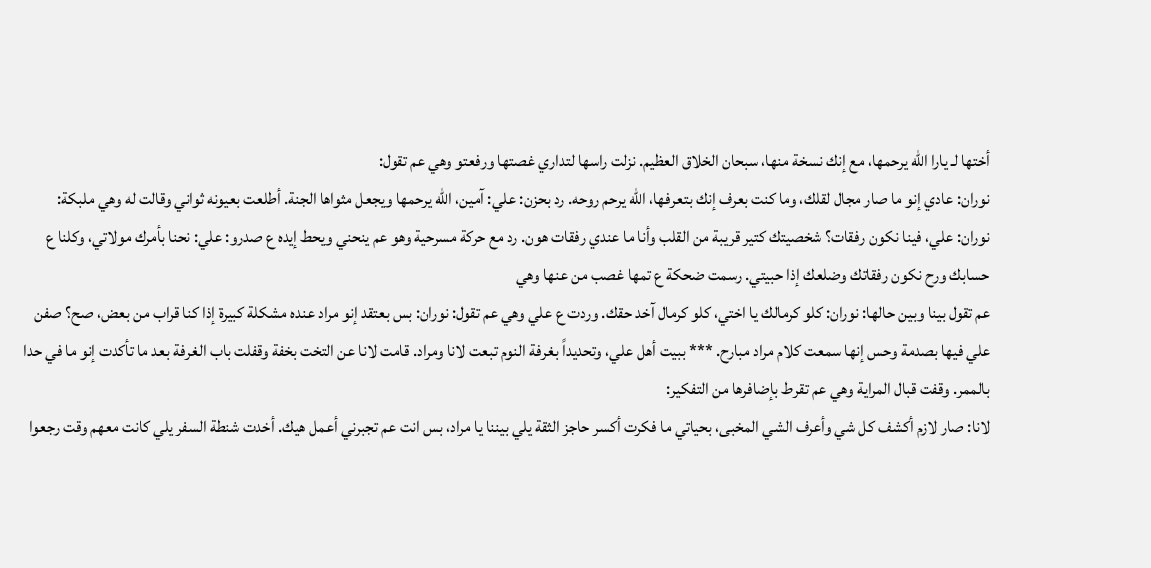أختها لـ يارا الله يرحمها، مع إنك نسخة منها، سبحان الخلاق العظيم. نزلت راسها لتداري غصتها ورفعتو وهي عم تقول:
نوران: عادي إنو ما صار مجال لقلك، وما كنت بعرف إنك بتعرفها، الله يرحم روحه. رد بحزن: علي: آمين، الله يرحمها ويجعل مثواها الجنة. أطلعت بعيونه ثواني وقالت له وهي ملبكة: نوران: علي، فينا نكون رفقات؟ شخصيتك كتير قريبة من القلب وأنا ما عندي رفقات هون. رد مع حركة مسرحية وهو عم ينحني ويحط إيده ع صدرو: علي: نحنا بأمرك مولاتي، وكلنا ع حسابك ورح نكون رفقاتك وضلعك إذا حبيتي. رسمت ضحكة ع تمها غصب من عنها وهي
عم تقول بينا وبين حالها: نوران: كلو كرمالك يا اختي، كلو كرمال آخد حقك. وردت ع علي وهي عم تقول: نوران: بس بعتقد إنو مراد عنده مشكلة كبيرة إذا كنا قراب من بعض، صح؟ صفن علي فيها بصدمة وحس إنها سمعت كلام مراد مبارح. *** ببيت أهل علي، وتحديداً بغرفة النوم تبعت لانا ومراد. قامت لانا عن التخت بخفة وقفلت باب الغرفة بعد ما تأكدت إنو ما في حدا بالممر. وقفت قبال المراية وهي عم تقرط بإضافرها من التفكير:
لانا: صار لازم أكشف كل شي وأعرف الشي المخبى، بحياتي ما فكرت أكسر حاجز الثقة يلي بيننا يا مراد، بس انت عم تجبرني أعمل هيك. أخدت شنطة السفر يلي كانت معهم وقت رجعوا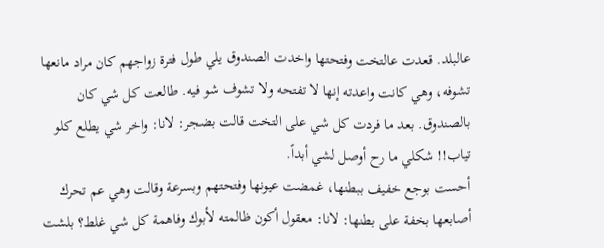عالبلد. قعدت عالتخت وفتحتها واخدت الصندوق يلي طول فترة زواجهم كان مراد مانعها تشوفه، وهي كانت واعدته إنها لا تفتحه ولا تشوف شو فيه. طالعت كل شي كان بالصندوق. بعد ما فردت كل شي على التخت قالت بضجر: لانا: واخر شي يطلع كلو تياب!! شكلي ما رح أوصل لشي أبداً.
أحست بوجع خفيف ببطنها، غمضت عيونها وفتحتهم وبسرعة وقالت وهي عم تحرك أصابعها بخفة على بطنها: لانا: معقول أكون ظالمته لأبوك وفاهمة كل شي غلط؟ بلشت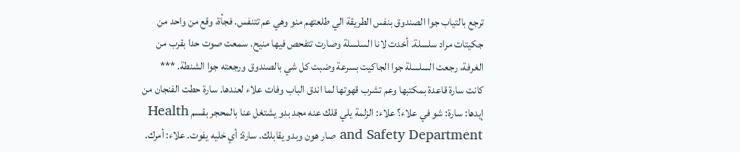ترجع بالتياب جوا الصندوق بنفس الطريقة الي طلعتهم منو وهي عم تتنفس. فجأة، وقع من واحد من جكيتات مراد سلسلة. أخدت لانا السلسلة وصارت تتفحص فيها منيح. سمعت صوت حدا بقرب من الغرفة، رجعت السلسلة جوا الجاكيت بسرعة وضبت كل شي بالصندوق ورجعته جوا الشنطة. ***
كانت سارة قاعدة بمكتبها وعم تشرب قهوتها لما اندق الباب وفات علاء لعندها. سارة حطت الفنجان من إيدها: سارة: شو في علاء؟ علاء: الزلمة يلي قلك عنه مجد بدو يشتغل عنا بالمحجر بقسم Health and Safety Department صار هون وبدو يقابلك. سارة: أي خليه يفوت. علاء: أمرك.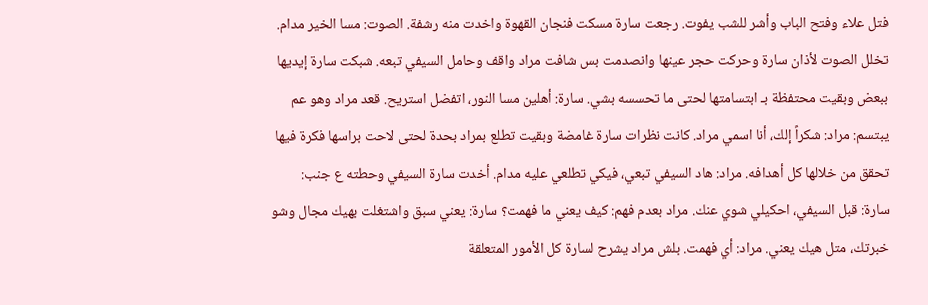فتل علاء وفتح الباب وأشر للشب يفوت. رجعت سارة مسكت فنجان القهوة واخدت منه رشفة. الصوت: مسا الخير مدام.
تخلل الصوت لأذان سارة وحركت حجر عينها وانصدمت بس شافت مراد واقف وحامل السيفي تبعه. شبكت سارة إيديها ببعض وبقيت محتفظة بـ ابتسامتها لحتى ما تحسسه بشي. سارة: أهلين مسا النور، اتفضل استريح. قعد مراد وهو عم يبتسم: مراد: شكراً إلك، أنا اسمي مراد. كانت نظرات سارة غامضة وبقيت تطلع بمراد بحدة لحتى لاحت براسها فكرة فيها تحقق من خلالها كل أهدافه. مراد: هاد السيفي تبعي، فيكي تطلعي عليه مدام. أخدت سارة السيفي وحطته ع جنب:
سارة: قبل السيفي، احكيلي شوي عنك. مراد بعدم فهم: كيف يعني ما فهمت؟ سارة: يعني سبق واشتغلت بهيك مجال وشو خبرتك، متل هيك يعني. مراد: أي فهمت. بلش مراد يشرح لسارة كل الأمور المتعلقة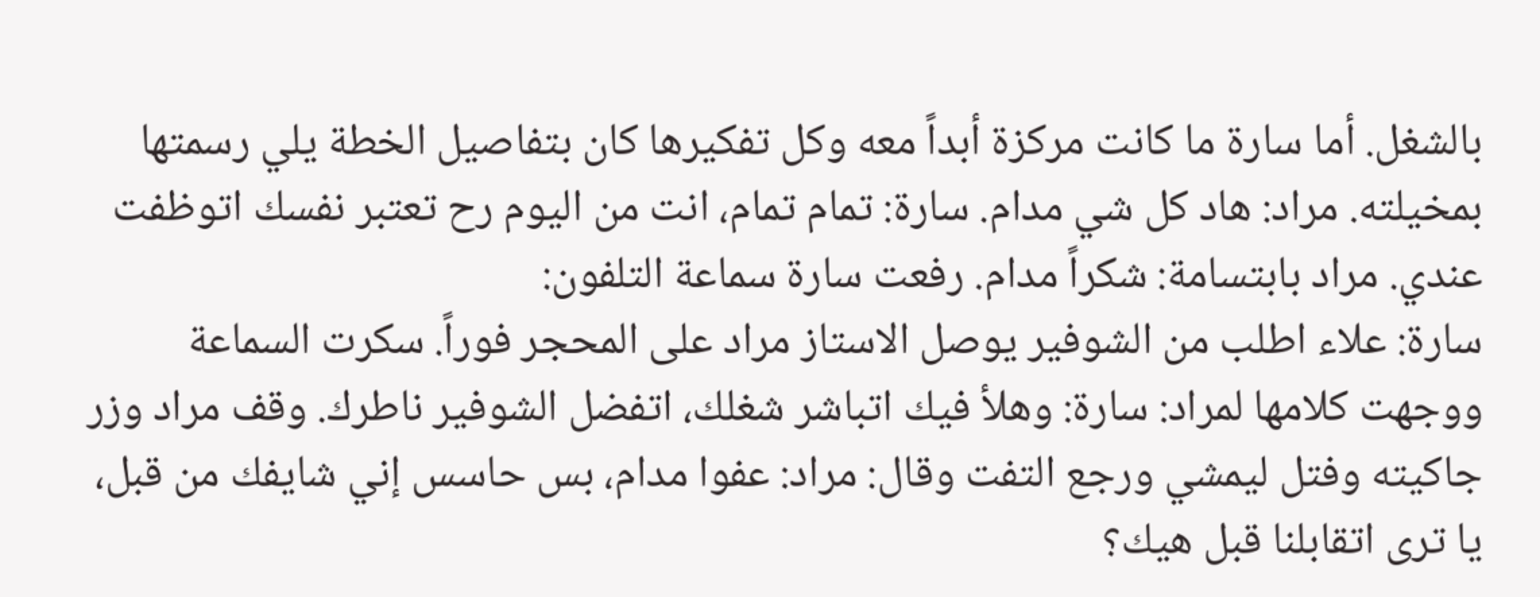بالشغل. أما سارة ما كانت مركزة أبداً معه وكل تفكيرها كان بتفاصيل الخطة يلي رسمتها بمخيلته. مراد: هاد كل شي مدام. سارة: تمام تمام، انت من اليوم رح تعتبر نفسك اتوظفت عندي. مراد بابتسامة: شكراً مدام. رفعت سارة سماعة التلفون:
سارة: علاء اطلب من الشوفير يوصل الاستاز مراد على المحجر فوراً. سكرت السماعة ووجهت كلامها لمراد: سارة: وهلأ فيك اتباشر شغلك، اتفضل الشوفير ناطرك. وقف مراد وزر جاكيته وفتل ليمشي ورجع التفت وقال: مراد: عفوا مدام، بس حاسس إني شايفك من قبل، يا ترى اتقابلنا قبل هيك؟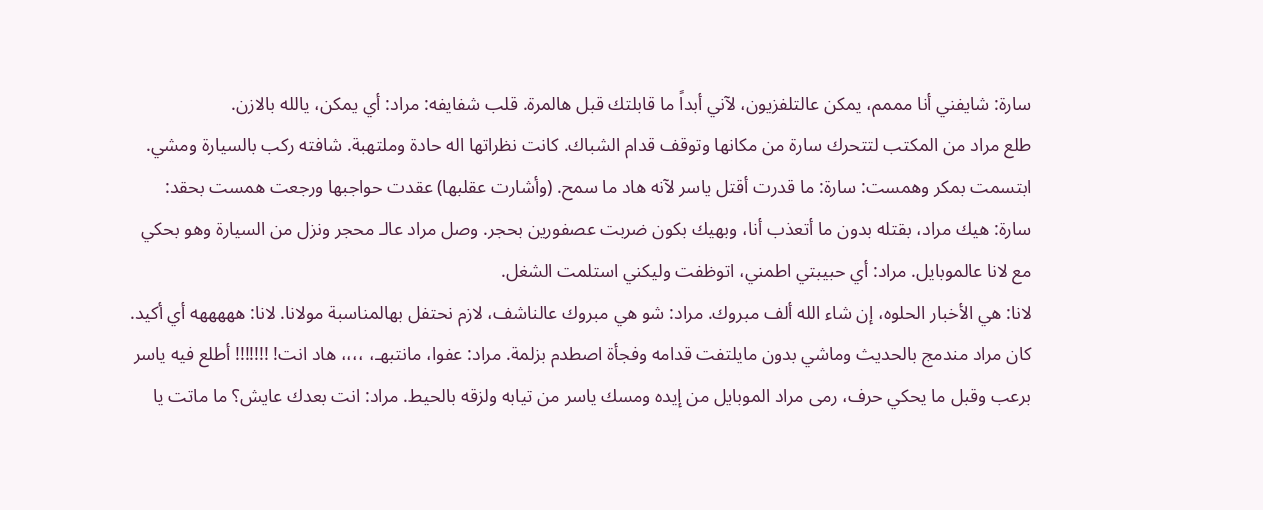سارة: شايفني أنا مممم، يمكن عالتلفزيون، لآني أبداً ما قابلتك قبل هالمرة. قلب شفايفه: مراد: أي يمكن، يالله بالازن.
طلع مراد من المكتب لتتحرك سارة من مكانها وتوقف قدام الشباك. كانت نظراتها اله حادة وملتهبة. شافته ركب بالسيارة ومشي. ابتسمت بمكر وهمست: سارة: ما قدرت أقتل ياسر لآنه هاد ما سمح. (وأشارت عقلبها) عقدت حواجبها ورجعت همست بحقد: سارة: هيك مراد، بقتله بدون ما أتعذب أنا، وبهيك بكون ضربت عصفورين بحجر. وصل مراد عالـ محجر ونزل من السيارة وهو بحكي مع لانا عالموبايل. مراد: أي حبيبتي اطمني، اتوظفت وليكني استلمت الشغل.
لانا: هي الأخبار الحلوه، إن شاء الله ألف مبروك. مراد: شو هي مبروك عالناشف، لازم نحتفل بهالمناسبة مولانا. لانا: هههههه أي أكيد. كان مراد مندمج بالحديث وماشي بدون مايلتفت قدامه وفجأة اصطدم بزلمة. مراد: عفوا، مانتبهـ، ،،،، هاد انت! !!!!!!! أطلع فيه ياسر برعب وقبل ما يحكي حرف، رمى مراد الموبايل من إيده ومسك ياسر من تيابه ولزقه بالحيط. مراد: انت بعدك عايش؟ ما ماتت يا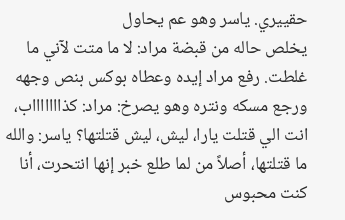حقييري. ياسر وهو عم يحاول
يخلص حاله من قبضة مراد: لا ما متت لآني ما غلطت. رفع مراد إيده وعطاه بوكس بنص وجهه ورجع مسكه ونتره وهو يصرخ: مراد: كذاااااااب، انت الي قتلت يارا، ليش، ليش قتلتها؟ ياسر: والله ما قتلتها، أصلاً من لما طلع خبر إنها انتحرت، أنا كنت محبوس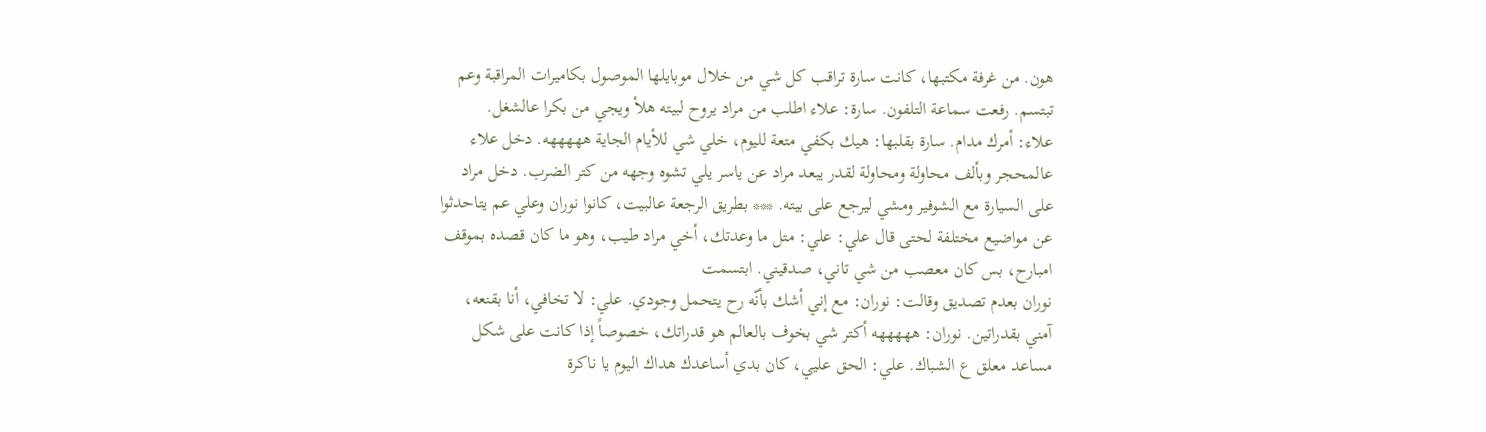هون. من غرفة مكتبها، كانت سارة تراقب كل شي من خلال موبايلها الموصول بكاميرات المراقبة وعم تبتسم. رفعت سماعة التلفون. سارة: علاء اطلب من مراد يروح لبيته هلأ ويجي من بكرا عالشغل.
علاء: أمرك مدام. سارة بقلبها: هيك بكفي متعة لليوم، خلي شي للأيام الجاية هههههه. دخل علاء عالمحجر وبألف محاولة ومحاولة لقدر يبعد مراد عن ياسر يلي تشوه وجهه من كتر الضرب. دخل مراد على السيارة مع الشوفير ومشي ليرجع على بيته. *** بطريق الرجعة عالبيت، كانوا نوران وعلي عم يتاحدثوا عن مواضيع مختلفة لحتى قال علي: علي: متل ما وعدتك، أخي مراد طيب، وهو ما كان قصده بموقف امبارح، بس كان معصب من شي تاني، صدقيني. ابتسمت
نوران بعدم تصديق وقالت: نوران: مع إني أشك بأنّه رح يتحمل وجودي. علي: لا تخافي، أنا بقنعه، آمني بقدراتين. نوران: هههههه أكتر شي بخوف بالعالم هو قدراتك، خصوصاً إذا كانت على شكل مساعد معلق ع الشباك. علي: الحق عليي، كان بدي أساعدك هداك اليوم يا ناكرة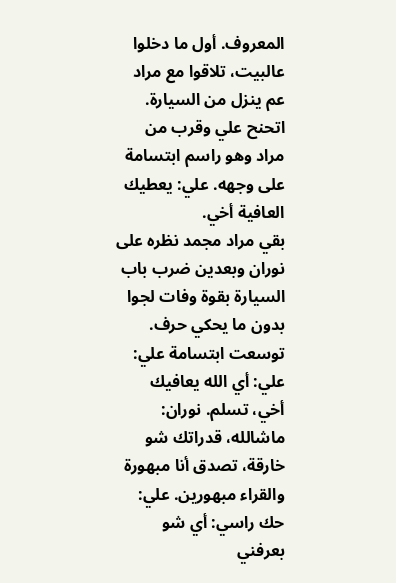المعروف. أول ما دخلوا عالبيت، تلاقوا مع مراد عم ينزل من السيارة. اتحنح علي وقرب من مراد وهو راسم ابتسامة على وجهه. علي: يعطيك العافية أخي.
بقي مراد مجمد نظره على نوران وبعدين ضرب باب السيارة بقوة وفات لجوا بدون ما يحكي حرف. توسعت ابتسامة علي: علي: أي الله يعافيك أخي، تسلم. نوران: ماشالله، قدراتك شو خارقة، تصدق أنا مبهورة والقراء مبهورين. علي: حك راسي: أي شو بعرفني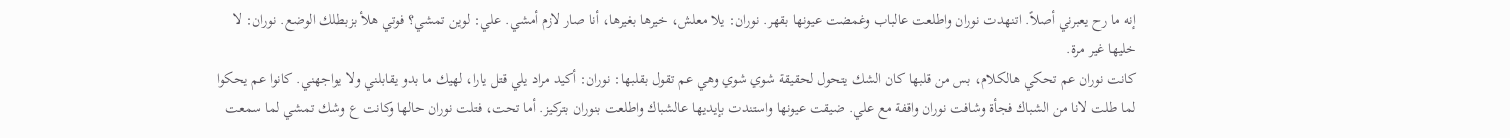إنه ما رح يعبرني أصلاً. اتنهدت نوران واطلعت عالباب وغمضت عيونها بقهر. نوران: يلا معلش، خيرها بغيرها، أنا صار لازم أمشي. علي: لوين تمشي؟ فوتي هلأ بزبطلك الوضع. نوران: لا خليها غير مرة.
كانت نوران عم تحكي هالكلام، بس من قلبها كان الشك يتحول لحقيقة شوي شوي وهي عم تقول بقلبها: نوران: أكيد مراد يلي قتل يارا، لهيك ما بدو يقابلني ولا يواجهني. كانوا عم يحكوا لما طلت لانا من الشباك فجأة وشافت نوران واقفة مع علي. ضيقت عيونها واستندت بإيديها عالشباك واطلعت بنوران بتركيز. أما تحت، فتلت نوران حالها وكانت ع وشك تمشي لما سمعت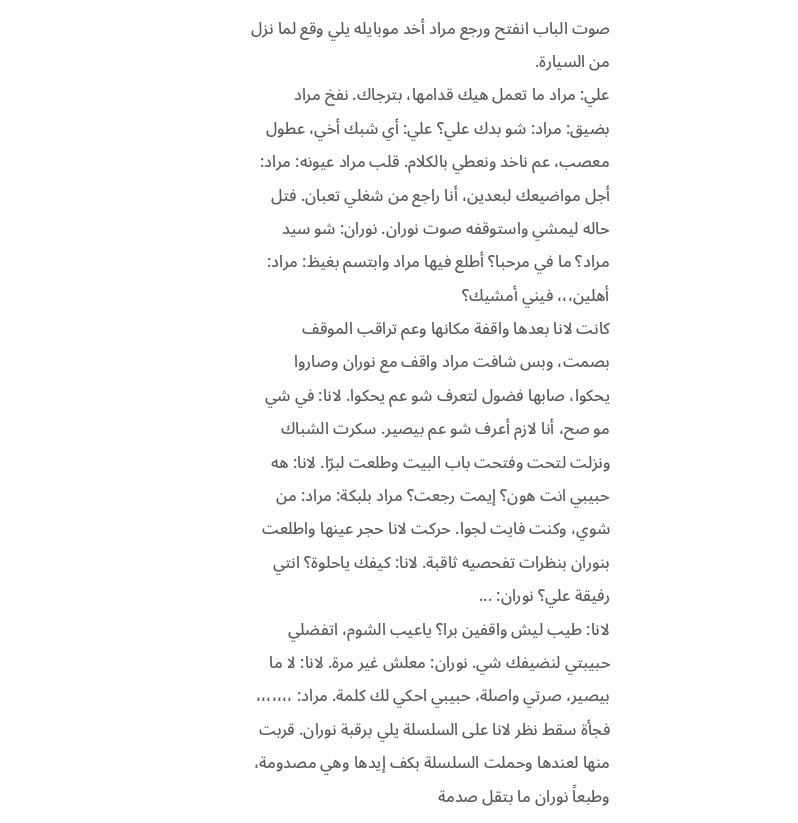صوت الباب انفتح ورجع مراد أخد موبايله يلي وقع لما نزل من السيارة.
علي: مراد ما تعمل هيك قدامها، بترجاك. نفخ مراد بضيق: مراد: شو بدك علي؟ علي: أي شبك أخي، عطول معصب، عم ناخد ونعطي بالكلام. قلب مراد عيونه: مراد: أجل مواضيعك لبعدين، أنا راجع من شغلي تعبان. فتل حاله ليمشي واستوقفه صوت نوران. نوران: شو سيد مراد؟ ما في مرحبا؟ أطلع فيها مراد وابتسم بغيظ: مراد: أهلين،،، فيني أمشيك؟
كانت لانا بعدها واقفة مكانها وعم تراقب الموقف بصمت، وبس شافت مراد واقف مع نوران وصاروا يحكوا، صابها فضول لتعرف شو عم يحكوا. لانا: في شي مو صح، أنا لازم أعرف شو عم بيصير. سكرت الشباك ونزلت لتحت وفتحت باب البيت وطلعت لبرّا. لانا: هه حبيبي انت هون؟ إيمت رجعت؟ مراد بلبكة: مراد: من شوي، وكنت فايت لجوا. حركت لانا حجر عينها واطلعت بنوران بنظرات تفحصيه ثاقبة. لانا: كيفك ياحلوة؟ انتي رفيقة علي؟ نوران: ...
لانا: طيب ليش واقفين برا؟ ياعيب الشوم، اتفضلي حبيبتي لنضيفك شي. نوران: معلش غير مرة. لانا: لا ما بيصير، صرتي واصلة، حبيبي احكي لك كلمة. مراد: ،،،،،،، فجأة سقط نظر لانا على السلسلة يلي برقبة نوران. قربت منها لعندها وحملت السلسلة بكف إيدها وهي مصدومة، وطبعاً نوران ما بتقل صدمة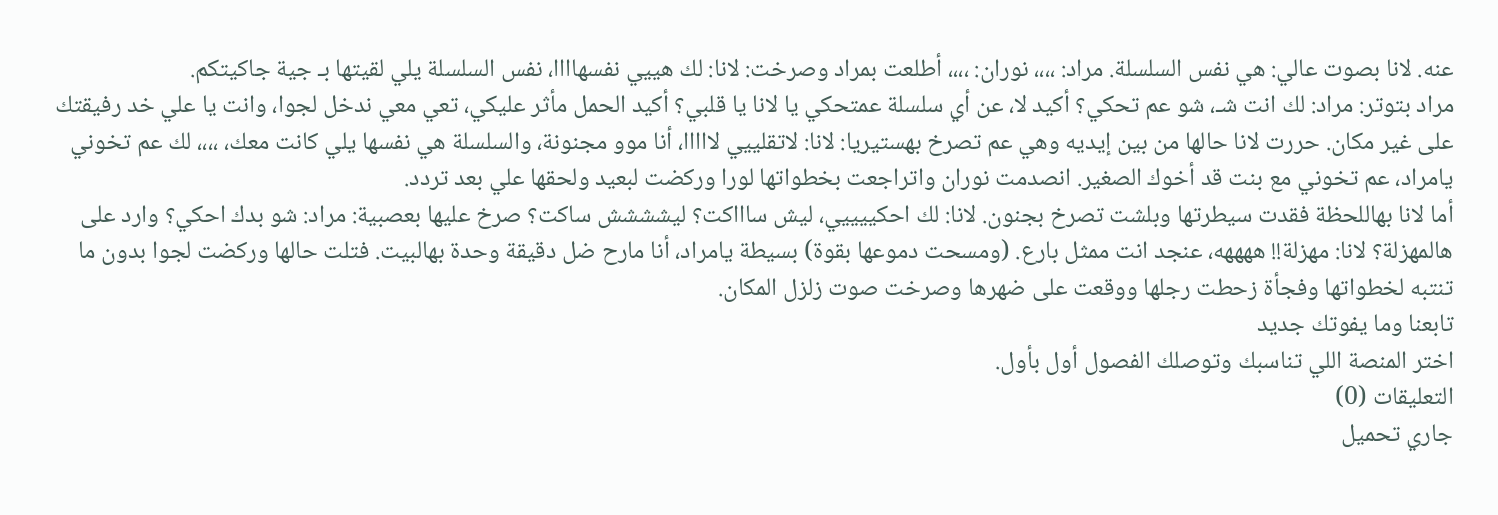عنه. لانا بصوت عالي: هي نفس السلسلة. مراد: ،،،، نوران: ،،،، أطلعت بمراد وصرخت: لانا: لك هييي نفسهاااا، نفس السلسلة يلي لقيتها بـ جية جاكيتكم.
مراد بتوتر: مراد: لك انت شـ، شو عم تحكي؟ أكيد لا، عن أي سلسلة عمتحكي يا لانا يا قلبي؟ أكيد الحمل مأثر عليكي، تعي معي ندخل لجوا، وانت يا علي خد رفيقتك على غير مكان. حررت لانا حالها من بين إيديه وهي عم تصرخ بهستيريا: لانا: لاتقلييي لااااا، أنا موو مجنونة، والسلسلة هي نفسها يلي كانت معك، ،،،، لك عم تخوني يامراد، عم تخوني مع بنت قد أخوك الصغير. انصدمت نوران واتراجعت بخطواتها لورا وركضت لبعيد ولحقها علي بعد تردد.
أما لانا بهاللحظة فقدت سيطرتها وبلشت تصرخ بجنون. لانا: لك احكييييي، ليش ساااكت؟ ليشششش ساكت؟ صرخ عليها بعصبية: مراد: شو بدك احكي؟ وارد على هالمهزلة؟ لانا: مهزلة!! ههههه، عنجد انت ممثل بارع. (ومسحت دموعها بقوة) بسيطة يامراد، أنا مارح ضل دقيقة وحدة بهالبيت. فتلت حالها وركضت لجوا بدون ما تنتبه لخطواتها وفجأة زحطت رجلها ووقعت على ضهرها وصرخت صوت زلزل المكان.
تابعنا وما يفوتك جديد
اختر المنصة اللي تناسبك وتوصلك الفصول أول بأول.
التعليقات (0)
جاري تحميل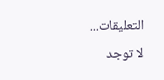التعليقات...
لا توجد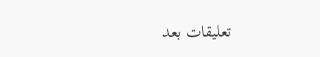تعليقات بعد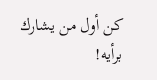كن أول من يشارك برأيه!